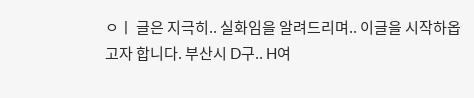ㅇㅣ 글은 지극히.. 실화임을 알려드리며.. 이글을 시작하옵고자 합니다. 부산시 D구.. H여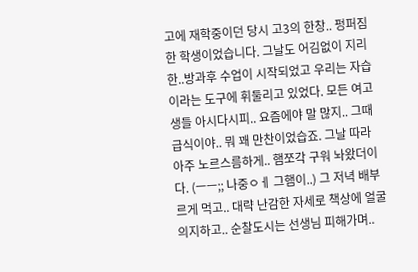고에 재학중이던 당시 고3의 한창.. 펑퍼짐한 학생이었습니다. 그날도 어김없이 지리한..방과후 수업이 시작되었고 우리는 자습이라는 도구에 휘둘리고 있었다. 모든 여고생들 아시다시피.. 요즘에야 말 많지.. 그때 급식이야.. 뭐 꽤 만찬이었습죠. 그날 따라 아주 노르스름하게.. 햄쪼각 구워 놔왔더이다. (ㅡㅡ;; 나중ㅇㅔ 그햄이..) 그 저녁 배부르게 먹고.. 대략 난감한 자세로 책상에 얼굴 의지하고.. 순찰도시는 선생님 피해가며..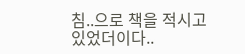침..으로 책을 적시고 있었더이다..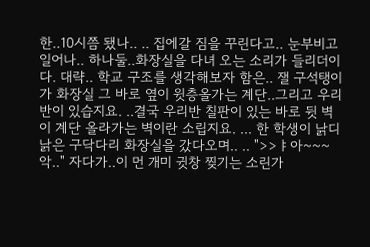한..10시쯤 됐나.. .. 집에갈 짐을 꾸린다고.. 눈부비고 일어나.. 하나둘..화장실을 다녀 오는 소리가 들리더이다. 대략.. 학교 구조를 생각해보자 함은.. 잴 구석탱이가 화장실 그 바로 옆이 윗층올가는 계단..그리고 우리반이 있습지요. ..결국 우리반 칠판이 있는 바로 뒷 벽이 계단 올라가는 벽이란 소립지요. ... 한 학생이 낡디 낡은 구닥다리 화장실을 갔다오며.. .. ">>ㅑ아~~~악.." 자다가..이 먼 개미 귓창 찢기는 소린가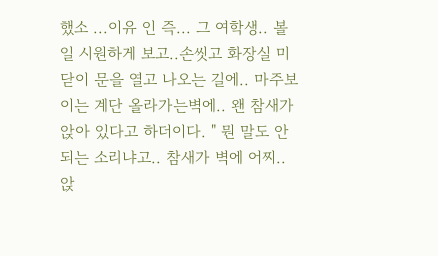했소 ...이유 인 즉... 그 여학생.. 볼일 시원하게 보고..손씻고 화장실 미닫이 문을 열고 나오는 길에.. 마주보이는 계단 올라가는벽에.. 왠 참새가 앉아 있다고 하더이다. " 뭔 말도 안되는 소리냐고.. 참새가 벽에 어찌..앉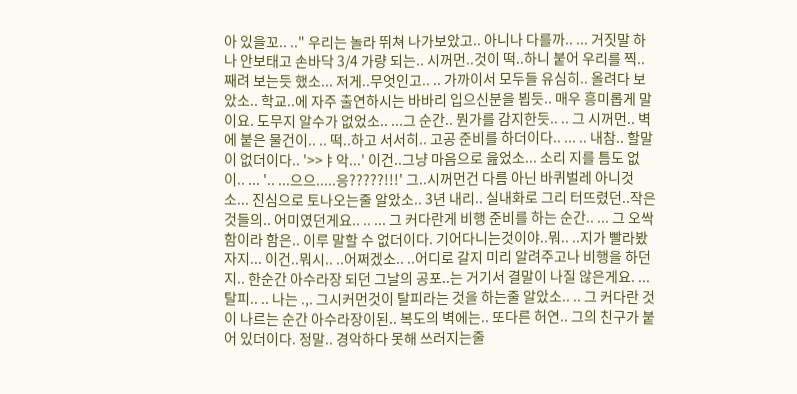아 있을꼬.. .." 우리는 놀라 뛰쳐 나가보았고.. 아니나 다를까.. ... 거짓말 하나 안보태고 손바닥 3/4 가량 되는.. 시꺼먼..것이 떡..하니 붙어 우리를 찍.. 째려 보는듯 했소... 저게..무엇인고.. .. 가까이서 모두들 유심히.. 올려다 보았소.. 학교..에 자주 출연하시는 바바리 입으신분을 뵙듯.. 매우 흥미롭게 말이요. 도무지 알수가 없었소.. ...그 순간.. 뭔가를 감지한듯.. .. 그 시꺼먼.. 벽에 붙은 물건이.. .. 떡..하고 서서히.. 고공 준비를 하더이다.. ... .. 내참.. 할말이 없더이다.. '>>ㅑ악...' 이건..그냥 마음으로 읊었소... 소리 지를 틈도 없이.. ... '.. ...으으.....응?????!!!' 그..시꺼먼건 다름 아닌 바퀴벌레 아니것소... 진심으로 토나오는줄 알았소.. 3년 내리.. 실내화로 그리 터뜨렸던..작은 것들의.. 어미였던게요.. .. ... 그 커다란게 비행 준비를 하는 순간.. ... 그 오싹함이라 함은.. 이루 말할 수 없더이다. 기어다니는것이야..뭐.. ..지가 빨라봤자지... 이건..뭐시.. ..어쩌겠소.. ..어디로 갈지 미리 알려주고나 비행을 하던지.. 한순간 아수라장 되던 그날의 공포..는 거기서 결말이 나질 않은게요. ...탈피.. .. 나는 .,. 그시커먼것이 탈피라는 것을 하는줄 알았소.. .. 그 커다란 것이 나르는 순간 아수라장이된.. 복도의 벽에는.. 또다른 허연.. 그의 친구가 붙어 있더이다. 정말.. 경악하다 못해 쓰러지는줄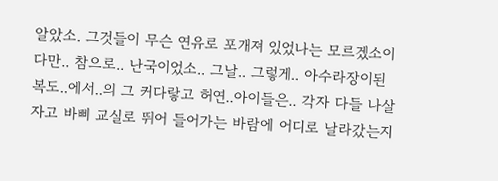알았소. 그것들이 무슨 연유로 포개져 있었나는 모르겠소이다만.. 참으로.. 난국이었소.. 그날.. 그렇게.. 아수라장이된 복도..에서..의 그 커다랗고 허연..아이들은.. 각자 다들 나살자고 바삐 교실로 뛰어 들어가는 바람에 어디로 날라갔는지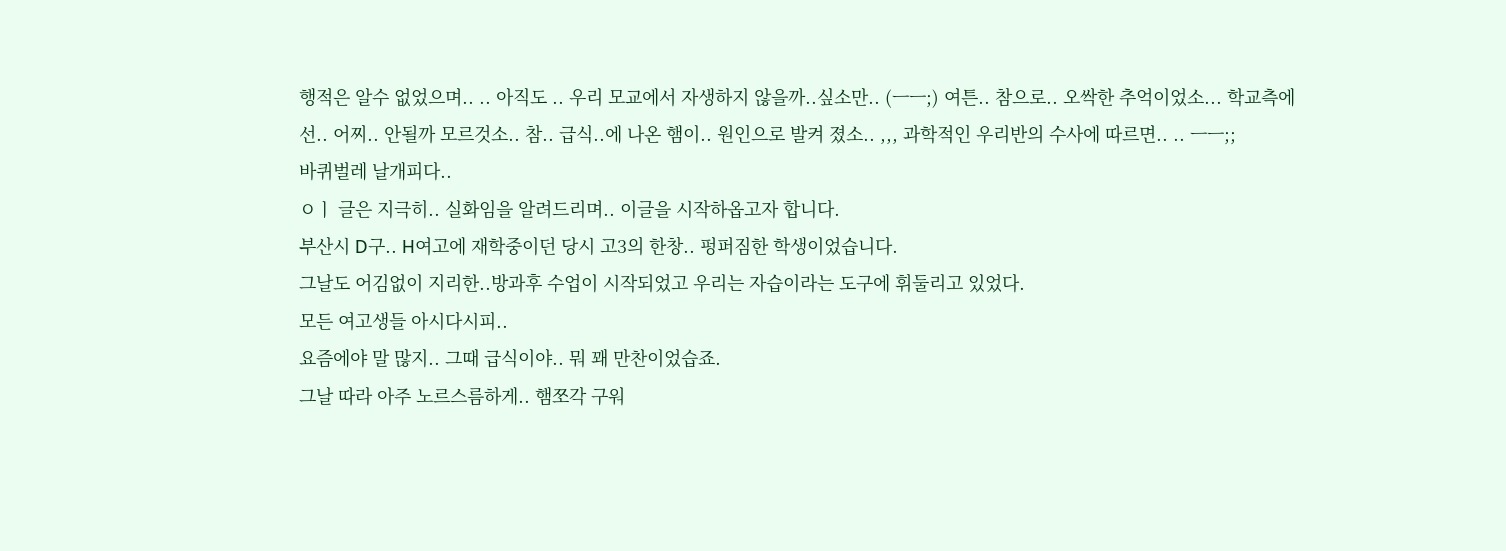행적은 알수 없었으며.. .. 아직도 .. 우리 모교에서 자생하지 않을까..싶소만.. (ㅡㅡ;) 여튼.. 참으로.. 오싹한 추억이었소... 학교측에선.. 어찌.. 안될까 모르것소.. 참.. 급식..에 나온 햄이.. 원인으로 발켜 졌소.. ,,, 과학적인 우리반의 수사에 따르면.. .. ㅡㅡ;;
바퀴벌레 날개피다..
ㅇㅣ 글은 지극히.. 실화임을 알려드리며.. 이글을 시작하옵고자 합니다.
부산시 D구.. H여고에 재학중이던 당시 고3의 한창.. 펑퍼짐한 학생이었습니다.
그날도 어김없이 지리한..방과후 수업이 시작되었고 우리는 자습이라는 도구에 휘둘리고 있었다.
모든 여고생들 아시다시피..
요즘에야 말 많지.. 그때 급식이야.. 뭐 꽤 만찬이었습죠.
그날 따라 아주 노르스름하게.. 햄쪼각 구워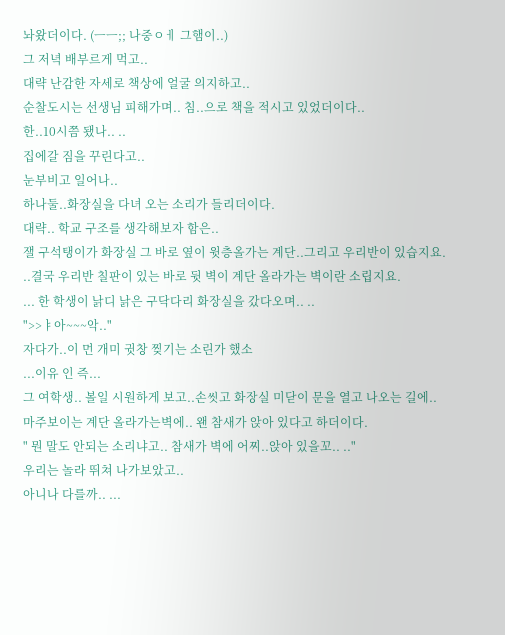놔왔더이다. (ㅡㅡ;; 나중ㅇㅔ 그햄이..)
그 저녁 배부르게 먹고..
대략 난감한 자세로 책상에 얼굴 의지하고..
순찰도시는 선생님 피해가며.. 침..으로 책을 적시고 있었더이다..
한..10시쯤 됐나.. ..
집에갈 짐을 꾸린다고..
눈부비고 일어나..
하나둘..화장실을 다녀 오는 소리가 들리더이다.
대략.. 학교 구조를 생각해보자 함은..
잴 구석탱이가 화장실 그 바로 옆이 윗층올가는 계단..그리고 우리반이 있습지요.
..결국 우리반 칠판이 있는 바로 뒷 벽이 계단 올라가는 벽이란 소립지요.
... 한 학생이 낡디 낡은 구닥다리 화장실을 갔다오며.. ..
">>ㅑ아~~~악.."
자다가..이 먼 개미 귓창 찢기는 소린가 했소
...이유 인 즉...
그 여학생.. 볼일 시원하게 보고..손씻고 화장실 미닫이 문을 열고 나오는 길에..
마주보이는 계단 올라가는벽에.. 왠 참새가 앉아 있다고 하더이다.
" 뭔 말도 안되는 소리냐고.. 참새가 벽에 어찌..앉아 있을꼬.. .."
우리는 놀라 뛰쳐 나가보았고..
아니나 다를까.. ...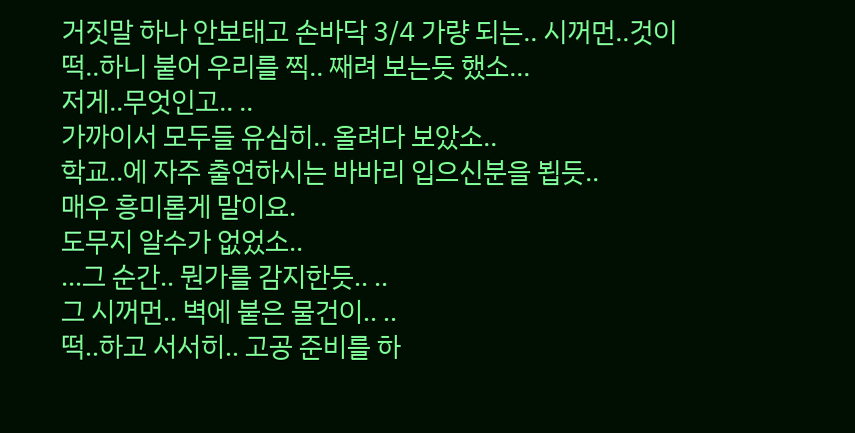거짓말 하나 안보태고 손바닥 3/4 가량 되는.. 시꺼먼..것이 떡..하니 붙어 우리를 찍.. 째려 보는듯 했소...
저게..무엇인고.. ..
가까이서 모두들 유심히.. 올려다 보았소..
학교..에 자주 출연하시는 바바리 입으신분을 뵙듯..
매우 흥미롭게 말이요.
도무지 알수가 없었소..
...그 순간.. 뭔가를 감지한듯.. ..
그 시꺼먼.. 벽에 붙은 물건이.. ..
떡..하고 서서히.. 고공 준비를 하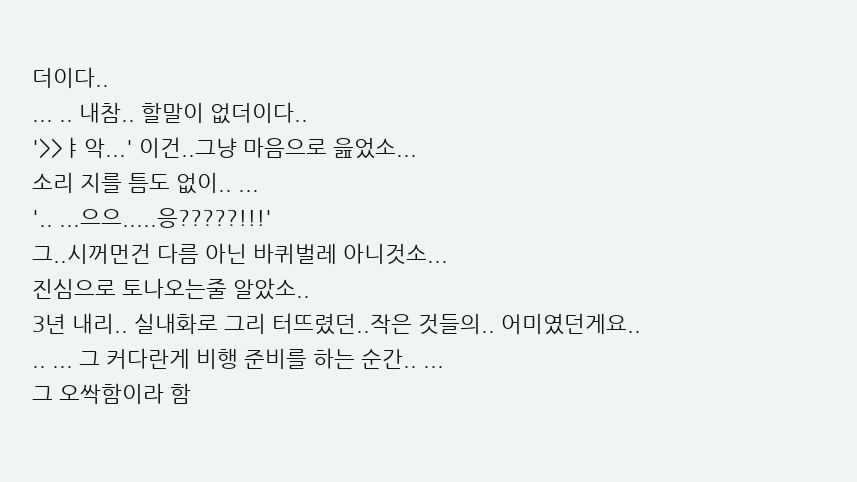더이다..
... .. 내참.. 할말이 없더이다..
'>>ㅑ악...' 이건..그냥 마음으로 읊었소...
소리 지를 틈도 없이.. ...
'.. ...으으.....응?????!!!'
그..시꺼먼건 다름 아닌 바퀴벌레 아니것소...
진심으로 토나오는줄 알았소..
3년 내리.. 실내화로 그리 터뜨렸던..작은 것들의.. 어미였던게요..
.. ... 그 커다란게 비행 준비를 하는 순간.. ...
그 오싹함이라 함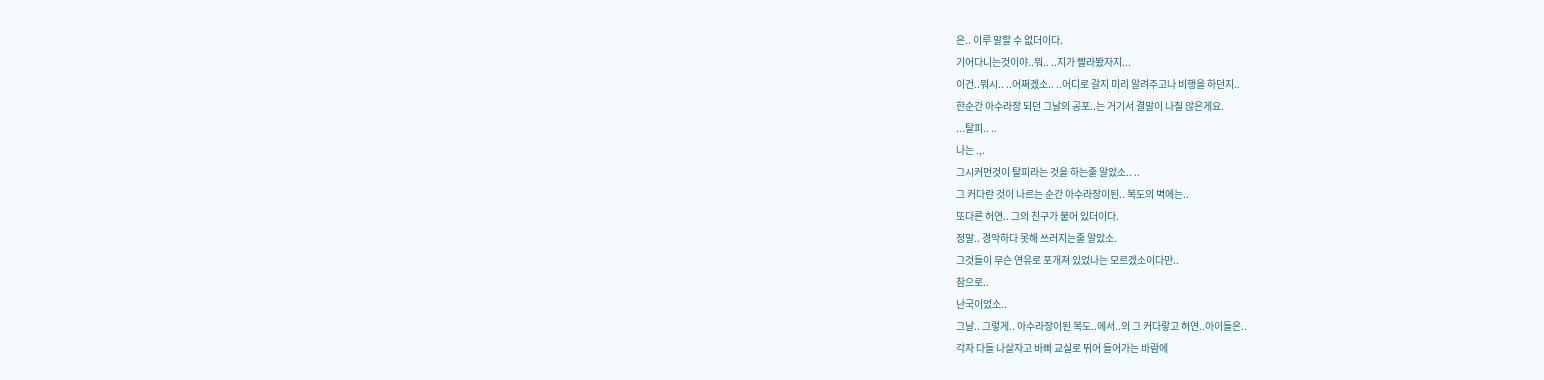은.. 이루 말할 수 없더이다.
기어다니는것이야..뭐.. ..지가 빨라봤자지...
이건..뭐시.. ..어쩌겠소.. ..어디로 갈지 미리 알려주고나 비행을 하던지..
한순간 아수라장 되던 그날의 공포..는 거기서 결말이 나질 않은게요.
...탈피.. ..
나는 .,.
그시커먼것이 탈피라는 것을 하는줄 알았소.. ..
그 커다란 것이 나르는 순간 아수라장이된.. 복도의 벽에는..
또다른 허연.. 그의 친구가 붙어 있더이다.
정말.. 경악하다 못해 쓰러지는줄 알았소.
그것들이 무슨 연유로 포개져 있었나는 모르겠소이다만..
참으로..
난국이었소..
그날.. 그렇게.. 아수라장이된 복도..에서..의 그 커다랗고 허연..아이들은..
각자 다들 나살자고 바삐 교실로 뛰어 들어가는 바람에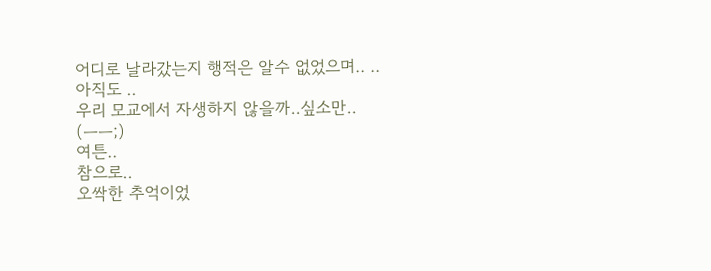어디로 날라갔는지 행적은 알수 없었으며.. ..
아직도 ..
우리 모교에서 자생하지 않을까..싶소만..
(ㅡㅡ;)
여튼..
참으로..
오싹한 추억이었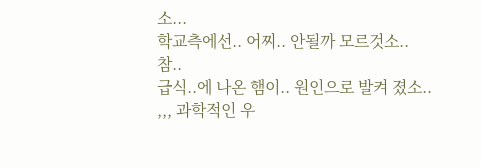소...
학교측에선.. 어찌.. 안될까 모르것소..
참..
급식..에 나온 햄이.. 원인으로 발켜 졌소..
,,, 과학적인 우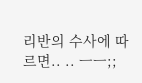리반의 수사에 따르면.. .. ㅡㅡ;;